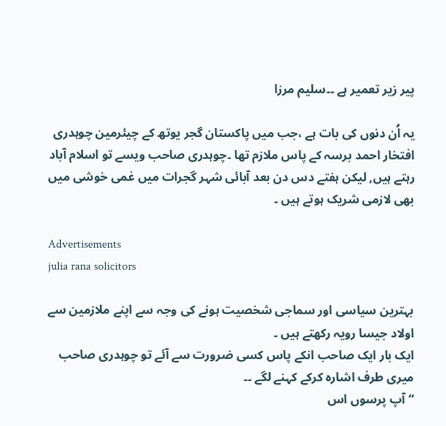پیر زیر تعمیر ہے ۔۔سلیم مرزا

یہ اُن دنوں کی بات ہے ،جب میں پاکستان گجر یوتھ کے چیئرمین چوہدری افتخار احمد برسہ کے پاس ملازم تھا ۔چوہدری صاحب ویسے تو اسلام آباد رہتے ہیں, لیکن ہفتے دس دن بعد آبائی شہر گجرات میں غمی خوشی میں بھی لازمی شریک ہوتے ہیں ۔

Advertisements
julia rana solicitors

بہترین سیاسی اور سماجی شخصیت ہونے کی وجہ سے اپنے ملازمین سے اولاد جیسا رویہ رکھتے ہیں ۔
ایک بار ایک صاحب انکے پاس کسی ضرورت سے آئے تو چوہدری صاحب میری طرف اشارہ کرکے کہنے لگے ۔۔
“آپ پرسوں اس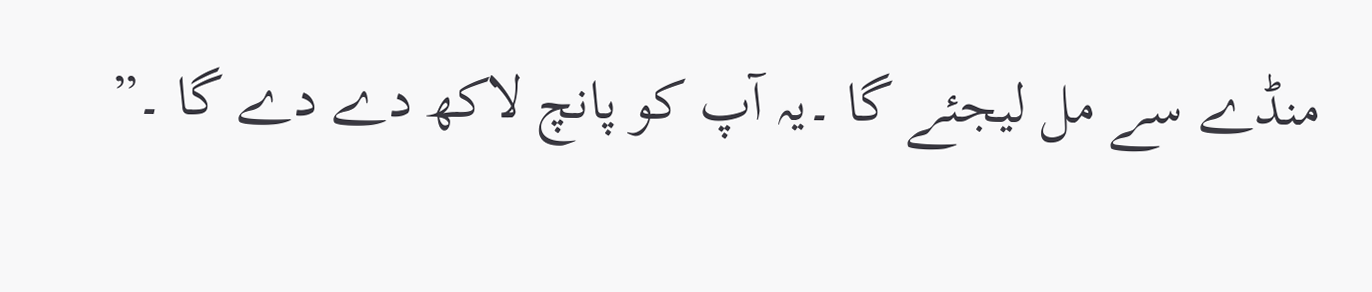منڈے سے مل لیجئے گا ۔یہ آپ کو پانچ لاکھ دے دے گا ۔”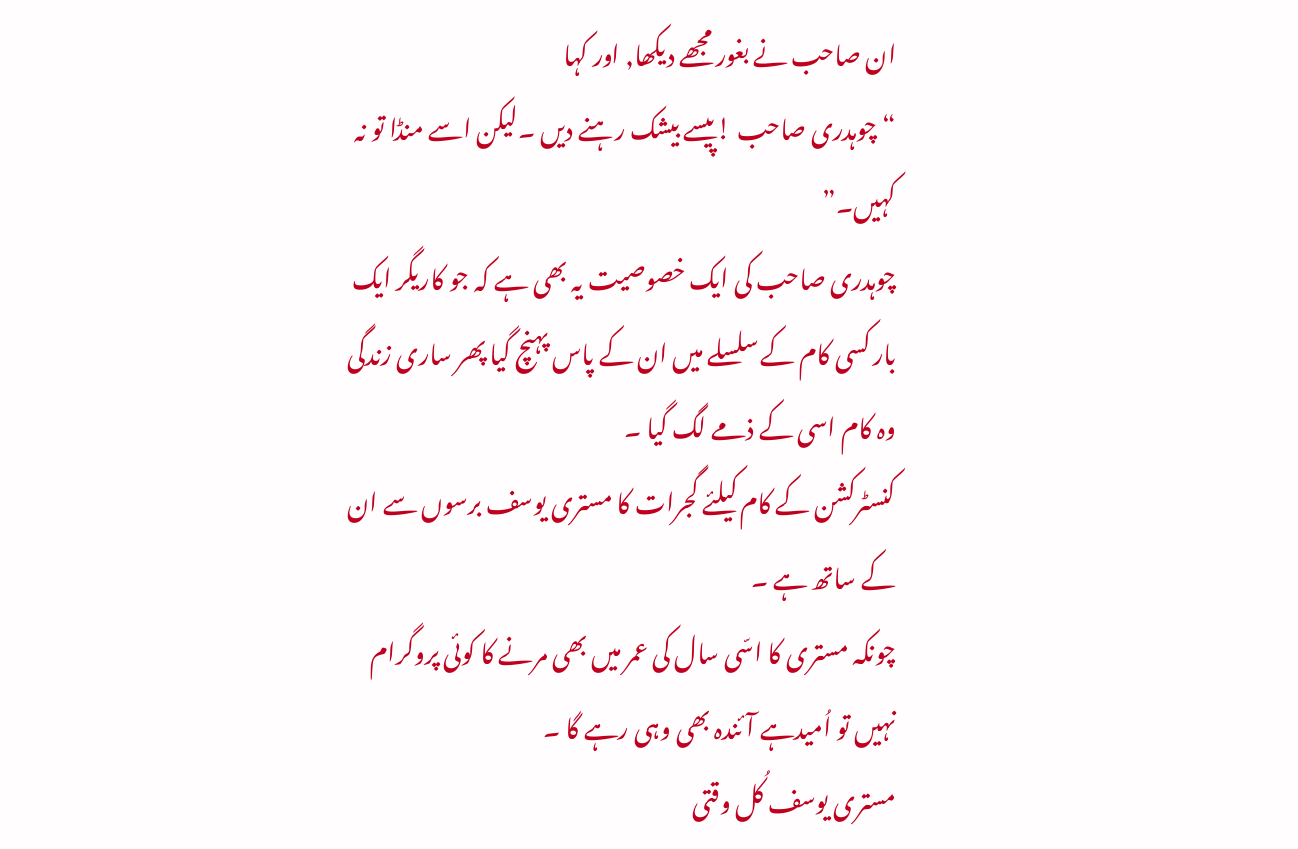ان صاحب نے بغور مجھے دیکھا, اور کہا
“چوہدری صاحب !پیسے بیشک رہنے دیں ۔لیکن اسے منڈا تو نہ کہیں۔”
چوہدری صاحب کی ایک خصوصیت یہ بھی ہے کہ جو کاریگر ایک بار کسی کام کے سلسلے میں ان کے پاس پہنچ گیا پھر ساری زندگی وہ کام اسی کے ذمے لگ گیا ۔
کنسٹرکشن کے کام کیلئے گجرات کا مستری یوسف برسوں سے ان کے ساتھ ہے ۔
چونکہ مستری کا اسّی سال کی عمر میں بھی مرنے کا کوئی پروگرام نہیں تو اُمیدہے آئندہ بھی وہی رہے گا ۔
مستری یوسف کُل وقتی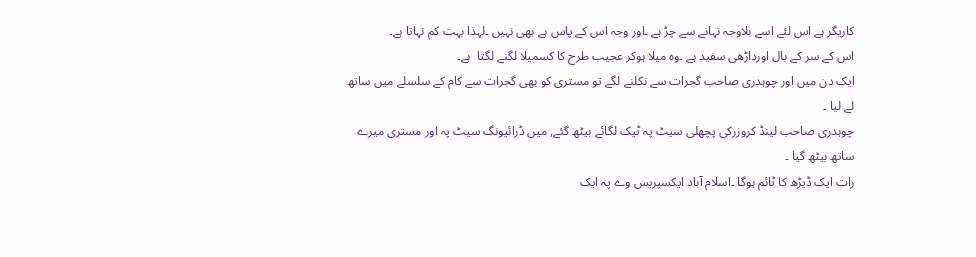کاریگر ہے اس لئے اسے بلاوجہ نہانے سے چڑ ہے ۔اور وجہ اس کے پاس ہے بھی نہیں ۔لہذا بہت کم نہاتا ہے۔
اس کے سر کے بال اورداڑھی سفید ہے ۔وہ میلا ہوکر عجیب طرح کا کسمیلا لگنے لگتا  ہے۔
ایک دن میں اور چوہدری صاحب گجرات سے نکلنے لگے تو مستری کو بھی گجرات سے کام کے سلسلے میں ساتھ لے لیا ۔
چوہدری صاحب لینڈ کروزرکی پچھلی سیٹ پہ ٹیک لگائے بیٹھ گئے, میں ڈرائیونگ سیٹ پہ اور مستری میرے ساتھ بیٹھ گیا ۔
رات ایک ڈیڑھ کا ٹائم ہوگا ۔اسلام آباد ایکسپریس وے پہ ایک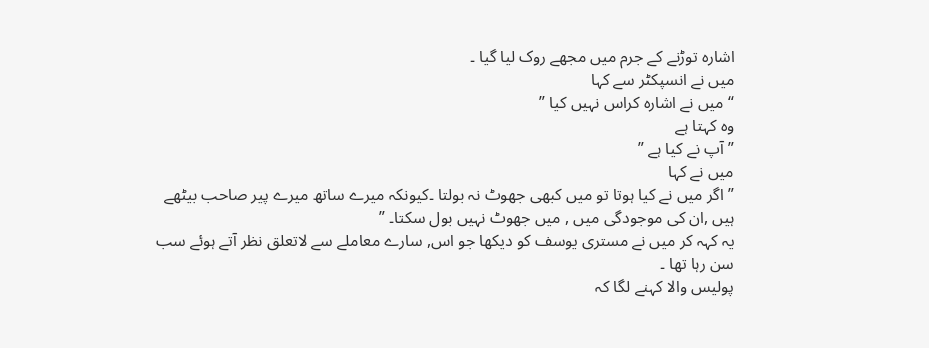اشارہ توڑنے کے جرم میں مجھے روک لیا گیا ۔
میں نے انسپکٹر سے کہا
“میں نے اشارہ کراس نہیں کیا ”
وہ کہتا ہے
” آپ نے کیا ہے ”
میں نے کہا
” اگر میں نے کیا ہوتا تو میں کبھی جھوٹ نہ بولتا ۔کیونکہ میرے ساتھ میرے پیر صاحب بیٹھے ہیں ,ان کی موجودگی میں , میں جھوٹ نہیں بول سکتا۔ ”
یہ کہہ کر میں نے مستری یوسف کو دیکھا جو اس, سارے معاملے سے لاتعلق نظر آتے ہوئے سب سن رہا تھا ۔
پولیس والا کہنے لگا کہ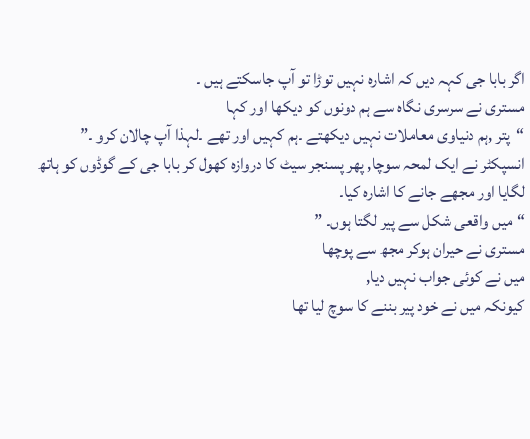اگر بابا جی کہہ دیں کہ اشارہ نہیں توڑا تو آپ جاسکتے ہیں ۔
مستری نے سرسری نگاہ سے ہم دونوں کو دیکھا اور کہا
“پتر ,ہم دنیاوی معاملات نہیں دیکھتے ۔ہم کہیں اور تھے ۔لہذا آپ چالان کرو ۔”
انسپکٹر نے ایک لمحہ سوچا, پھر پسنجر سیٹ کا دروازہ کھول کر بابا جی کے گوڈوں کو ہاتھ لگایا اور مجھے جانے کا اشارہ کیا۔
“میں واقعی شکل سے پیر لگتا ہوں۔ ”
مستری نے حیران ہوکر مجھ سے پوچھا
میں نے کوئی جواب نہیں دیا,
کیونکہ میں نے خود پیر بننے کا سوچ لیا تھا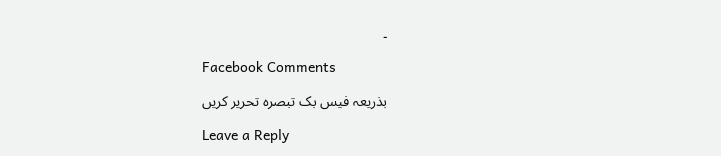۔

Facebook Comments

بذریعہ فیس بک تبصرہ تحریر کریں

Leave a Reply